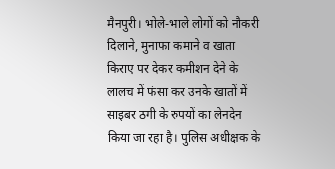मैनपुरी। भोले-भाले लोगों को नौकरी दिलाने, मुनाफा कमाने व खाता किराए पर देकर कमीशन देने के लालच में फंसा कर उनके खातों में साइबर ठगी के रुपयों का लेनदेन किया जा रहा है। पुलिस अधीक्षक के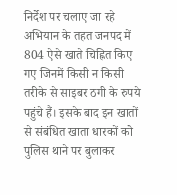निर्देश पर चलाए जा रहे अभियान के तहत जनपद में 804 ऐसे खाते चिह्नित किए गए जिनमें किसी न किसी तरीके से साइबर ठगी के रुपये पहुंचे हैं। इसके बाद इन खातों से संबंधित खाता धारकों को पुलिस थाने पर बुलाकर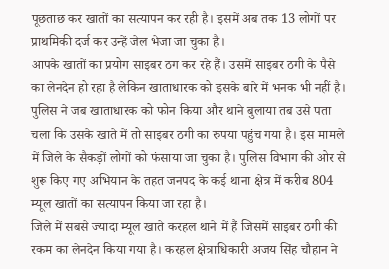पूछताछ कर खातों का सत्यापन कर रही है। इसमें अब तक 13 लोगों पर प्राथमिकी दर्ज कर उन्हें जेल भेजा जा चुका है।
आपके खातों का प्रयोग साइबर ठग कर रहे हैं। उसमें साइबर ठगी के पैसे का लेनदेन हो रहा है लेकिन खाताधारक को इसके बारे में भनक भी नहीं है। पुलिस ने जब खाताधारक को फोन किया और थाने बुलाया तब उसे पता चला कि उसके खाते में तो साइबर ठगी का रुपया पहुंच गया है। इस मामले में जिले के सैकड़ों लोगों को फंसाया जा चुका है। पुलिस विभाग की ओर से शुरू किए गए अभियान के तहत जनपद के कई थाना क्षेत्र में करीब 804 म्यूल खातों का सत्यापन किया जा रहा है।
जिले में सबसे ज्यादा म्यूल खाते करहल थाने में हैं जिसमें साइबर ठगी की रकम का लेनदेन किया गया है। करहल क्षेत्राधिकारी अजय सिंह चौहान ने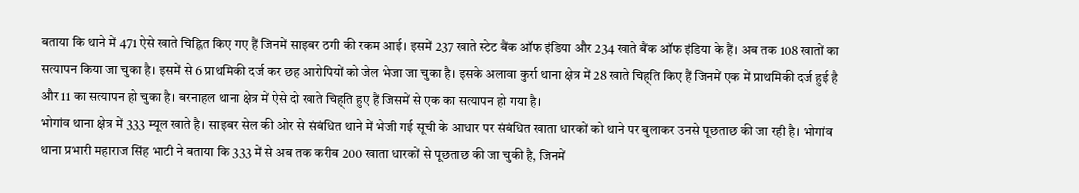बताया कि थाने में 471 ऐसे खाते चिह्नित किए गए हैं जिनमें साइबर ठगी की रकम आई। इसमें 237 खाते स्टेट बैंक ऑफ इंडिया और 234 खाते बैंक ऑफ इंडिया के हैं। अब तक 108 खातों का सत्यापन किया जा चुका है। इसमें से 6 प्राथमिकी दर्ज कर छह आरोपियों को जेल भेजा जा चुका है। इसके अलावा कुर्रा थाना क्षेत्र में 28 खाते चिह्ति किए हैं जिनमें एक में प्राथमिकी दर्ज हुई है और 11 का सत्यापन हो चुका है। बरनाहल थाना क्षेत्र में ऐसे दो खाते चिह्ति हुए हैं जिसमें से एक का सत्यापन हो गया है।
भोगांव थाना क्षेत्र में 333 म्यूल खाते है। साइबर सेल की ओर से संबंधित थाने में भेजी गई सूची के आधार पर संबंधित खाता धारकों को थाने पर बुलाकर उनसे पूछताछ की जा रही है। भोगांव थाना प्रभारी महाराज सिंह भाटी ने बताया कि 333 में से अब तक करीब 200 खाता धारकों से पूछताछ की जा चुकी है, जिनमें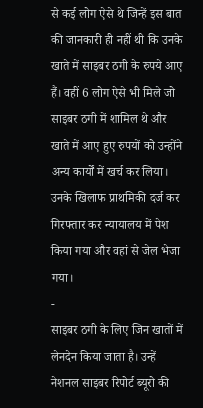से कई लोग ऐसे थे जिन्हें इस बात की जानकारी ही नहीं थी कि उनके खाते में साइबर ठगी के रुपये आए हैं। वहीं 6 लोग ऐसे भी मिले जो साइबर ठगी में शामिल थे और खाते में आए हुए रुपयों को उन्होंने अन्य कार्यों में खर्च कर लिया। उनके खिलाफ प्राथमिकी दर्ज कर गिरफ्तार कर न्यायालय में पेश किया गया और वहां से जेल भेजा गया।
-
साइबर ठगी के लिए जिन खातों में लेनदेन किया जाता है। उन्हें नेशनल साइबर रिपोर्ट ब्यूरो की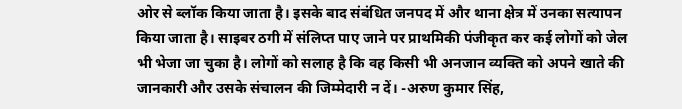ओर से ब्लॉक किया जाता है। इसके बाद संबंधित जनपद में और थाना क्षेत्र में उनका सत्यापन किया जाता है। साइबर ठगी में संलिप्त पाए जाने पर प्राथमिकी पंजीकृत कर कई लोगों को जेल भी भेजा जा चुका है। लोगों को सलाह है कि वह किसी भी अनजान व्यक्ति को अपने खाते की जानकारी और उसके संचालन की जिम्मेदारी न दें। -अरुण कुमार सिंह,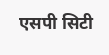एसपी सिटी